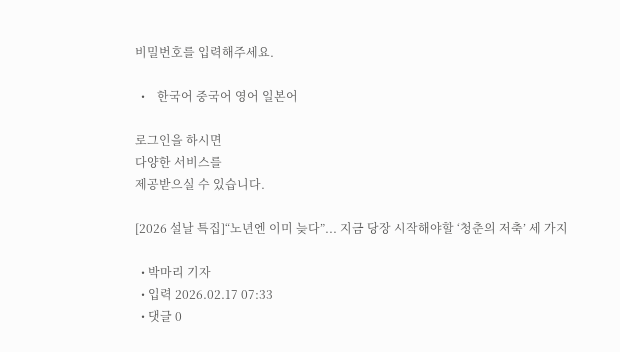비밀번호를 입력해주세요.

  •    한국어 중국어 영어 일본어

로그인을 하시면
다양한 서비스를
제공받으실 수 있습니다.

[2026 설날 특집]“노년엔 이미 늦다”... 지금 당장 시작해야할 ‘청춘의 저축’ 세 가지

  • 박마리 기자
  • 입력 2026.02.17 07:33
  • 댓글 0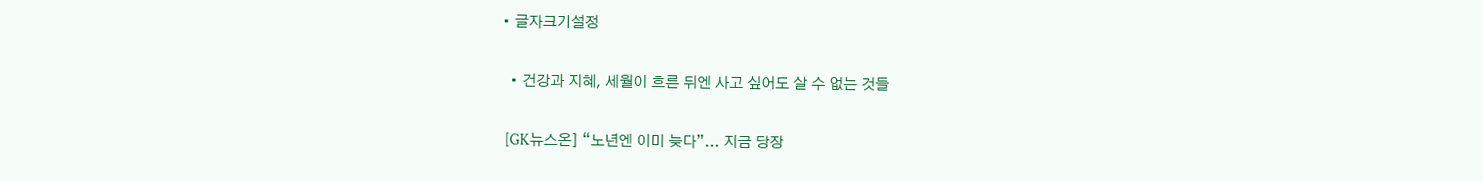• 글자크기설정

  • 건강과 지혜, 세월이 흐른 뒤엔 사고 싶어도 살 수 없는 것들

 [GK뉴스온] “노년엔 이미 늦다”... 지금 당장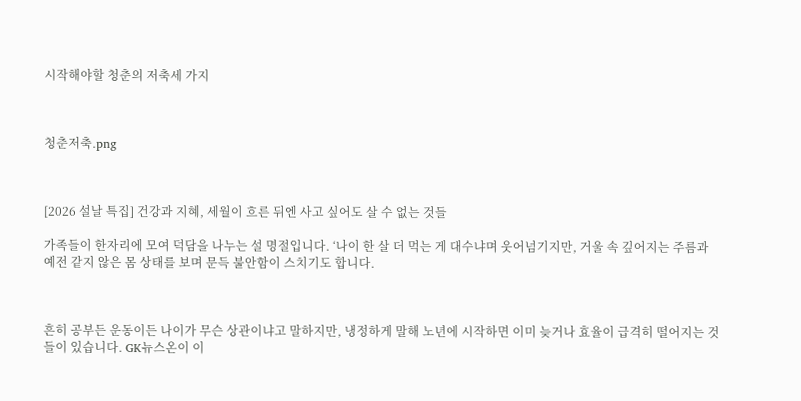시작해야할 청춘의 저축세 가지



청춘저축.png



[2026 설날 특집] 건강과 지혜, 세월이 흐른 뒤엔 사고 싶어도 살 수 없는 것들

가족들이 한자리에 모여 덕담을 나누는 설 명절입니다. ‘나이 한 살 더 먹는 게 대수냐며 웃어넘기지만, 거울 속 깊어지는 주름과 예전 같지 않은 몸 상태를 보며 문득 불안함이 스치기도 합니다.



흔히 공부든 운동이든 나이가 무슨 상관이냐고 말하지만, 냉정하게 말해 노년에 시작하면 이미 늦거나 효율이 급격히 떨어지는 것들이 있습니다. GK뉴스온이 이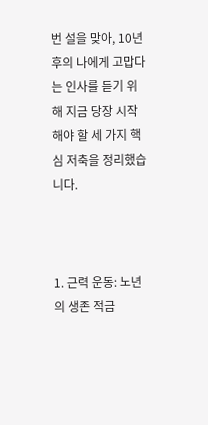번 설을 맞아, 10년 후의 나에게 고맙다는 인사를 듣기 위해 지금 당장 시작해야 할 세 가지 핵심 저축을 정리했습니다.



1. 근력 운동: 노년의 생존 적금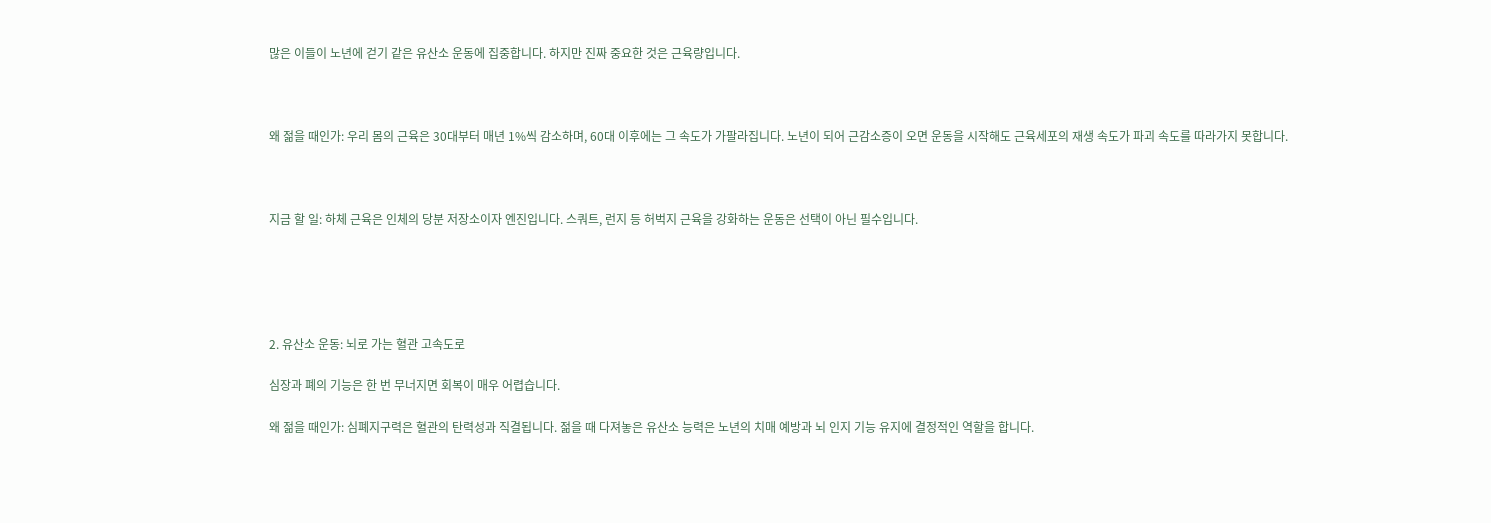많은 이들이 노년에 걷기 같은 유산소 운동에 집중합니다. 하지만 진짜 중요한 것은 근육량입니다.



왜 젊을 때인가: 우리 몸의 근육은 30대부터 매년 1%씩 감소하며, 60대 이후에는 그 속도가 가팔라집니다. 노년이 되어 근감소증이 오면 운동을 시작해도 근육세포의 재생 속도가 파괴 속도를 따라가지 못합니다.



지금 할 일: 하체 근육은 인체의 당분 저장소이자 엔진입니다. 스쿼트, 런지 등 허벅지 근육을 강화하는 운동은 선택이 아닌 필수입니다.





2. 유산소 운동: 뇌로 가는 혈관 고속도로

심장과 폐의 기능은 한 번 무너지면 회복이 매우 어렵습니다.

왜 젊을 때인가: 심폐지구력은 혈관의 탄력성과 직결됩니다. 젊을 때 다져놓은 유산소 능력은 노년의 치매 예방과 뇌 인지 기능 유지에 결정적인 역할을 합니다.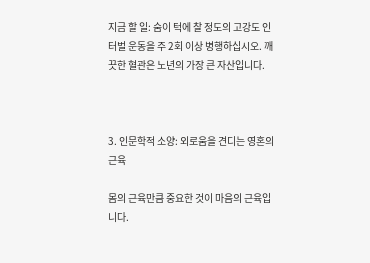지금 할 일: 숨이 턱에 찰 정도의 고강도 인터벌 운동을 주 2회 이상 병행하십시오. 깨끗한 혈관은 노년의 가장 큰 자산입니다.



3. 인문학적 소양: 외로움을 견디는 영혼의 근육

몸의 근육만큼 중요한 것이 마음의 근육입니다.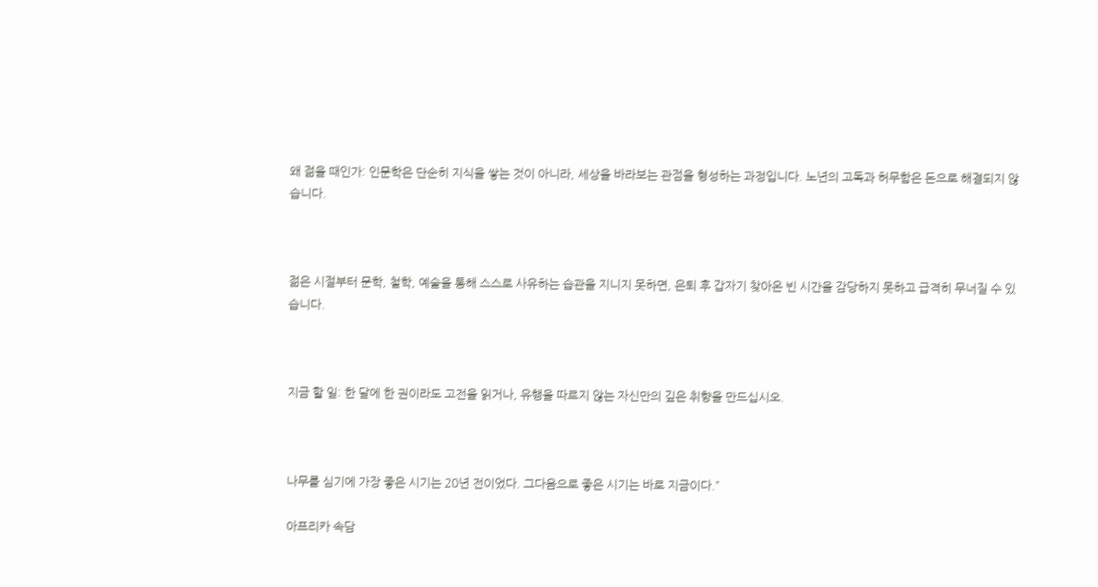왜 젊을 때인가: 인문학은 단순히 지식을 쌓는 것이 아니라, 세상을 바라보는 관점을 형성하는 과정입니다. 노년의 고독과 허무함은 돈으로 해결되지 않습니다.



젊은 시절부터 문학, 철학, 예술을 통해 스스로 사유하는 습관을 지니지 못하면, 은퇴 후 갑자기 찾아온 빈 시간을 감당하지 못하고 급격히 무너질 수 있습니다.



지금 할 일: 한 달에 한 권이라도 고전을 읽거나, 유행을 따르지 않는 자신만의 깊은 취향을 만드십시오.



나무를 심기에 가장 좋은 시기는 20년 전이었다. 그다음으로 좋은 시기는 바로 지금이다.”

아프리카 속담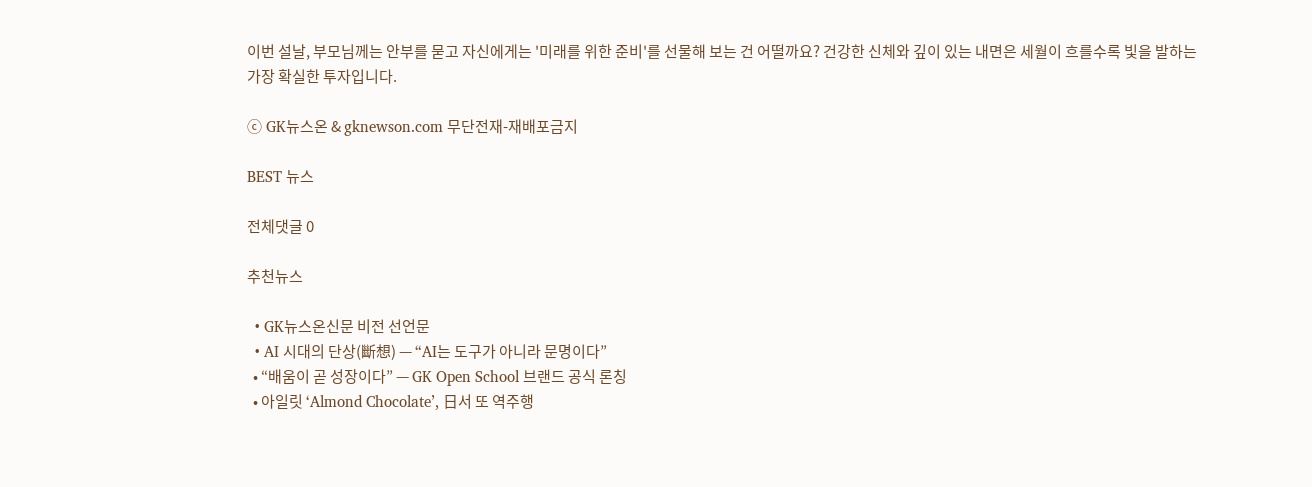이번 설날, 부모님께는 안부를 묻고 자신에게는 '미래를 위한 준비'를 선물해 보는 건 어떨까요? 건강한 신체와 깊이 있는 내면은 세월이 흐를수록 빛을 발하는 가장 확실한 투자입니다.

ⓒ GK뉴스온 & gknewson.com 무단전재-재배포금지

BEST 뉴스

전체댓글 0

추천뉴스

  • GK뉴스온신문 비전 선언문
  • AI 시대의 단상(斷想) — “AI는 도구가 아니라 문명이다”
  • “배움이 곧 성장이다” — GK Open School 브랜드 공식 론칭
  • 아일릿 ‘Almond Chocolate’, 日서 또 역주행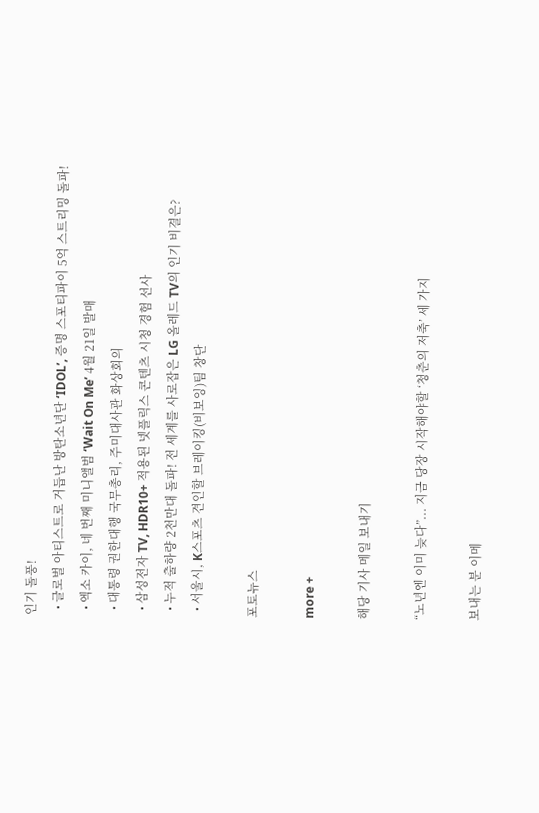인기 돌풍!
  • 글로벌 아티스트로 거듭난 방탄소년단 ‘IDOL’, 증명 스포티파이 5억 스트리밍 돌파!
  • 엑소 카이, 네 번째 미니앨범 ‘Wait On Me’ 4월 21일 발매
  • 대통령 권한대행 국무총리, 주미대사관 화상회의
  • 삼성전자 TV, HDR10+ 적용된 넷플릭스 콘텐츠 시청 경험 선사
  • 누적 출하량 2천만대 돌파! 전 세계를 사로잡은 LG 올레드 TV의 인기 비결은?
  • 서울시, K스포츠 견인할 브레이킹(비보잉)팀 창단

포토뉴스

more +

해당 기사 메일 보내기

“노년엔 이미 늦다”... 지금 당장 시작해야할 ‘청춘의 저축’ 세 가지

보내는 분 이메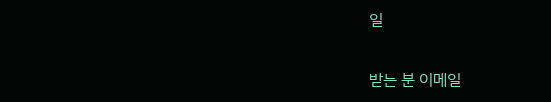일

받는 분 이메일